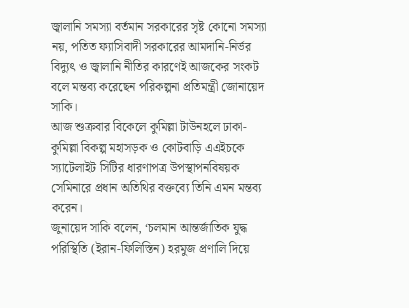জ্বালানি সমস্যা বর্তমান সরকারের সৃষ্ট কোনো সমস্যা নয়, পতিত ফ্যাসিবাদী সরকারের আমদানি-নির্ভর বিদ্যুৎ ও জ্বালানি নীতির কারণেই আজকের সংকট বলে মন্তব্য করেছেন পরিকল্পনা প্রতিমন্ত্রী জোনায়েদ সাকি।
আজ শুক্রবার বিকেলে কুমিল্লা টাউনহলে ঢাকা-কুমিল্লা বিকল্প মহাসড়ক ও কোটবাড়ি এএইচকে স্যাটেলাইট সিটির ধারণাপত্র উপস্থাপনবিষয়ক সেমিনারে প্রধান অতিথির বক্তব্যে তিনি এমন মন্তব্য করেন।
জুনায়েদ সাকি বলেন, ‘চলমান আন্তর্জাতিক যুদ্ধ পরিস্থিতি (ইরান-ফিলিস্তিন) হরমুজ প্রণালি দিয়ে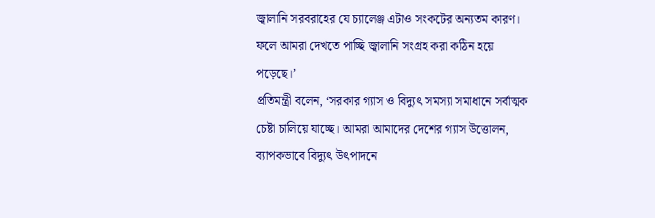জ্বালানি সরবরাহের যে চ্যালেঞ্জ এটাও সংকটের অন্যতম কারণ। ফলে আমরা দেখতে পাচ্ছি জ্বালানি সংগ্রহ করা কঠিন হয়ে পড়েছে।’
প্রতিমন্ত্রী বলেন, ‘সরকার গ্যাস ও বিদ্যুৎ সমস্যা সমাধানে সর্বাত্মক চেষ্টা চালিয়ে যাচ্ছে। আমরা আমাদের দেশের গ্যাস উত্তোলন, ব্যাপকভাবে বিদ্যুৎ উৎপাদনে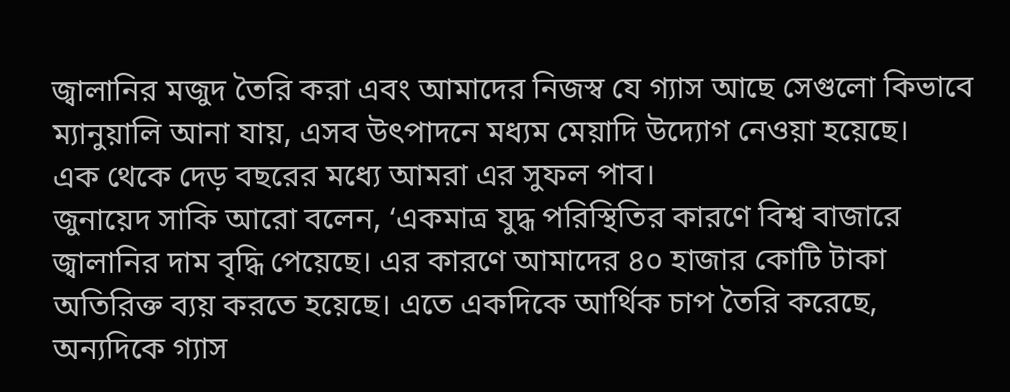জ্বালানির মজুদ তৈরি করা এবং আমাদের নিজস্ব যে গ্যাস আছে সেগুলো কিভাবে ম্যানুয়ালি আনা যায়, এসব উৎপাদনে মধ্যম মেয়াদি উদ্যোগ নেওয়া হয়েছে।
এক থেকে দেড় বছরের মধ্যে আমরা এর সুফল পাব।
জুনায়েদ সাকি আরো বলেন, ‘একমাত্র যুদ্ধ পরিস্থিতির কারণে বিশ্ব বাজারে জ্বালানির দাম বৃদ্ধি পেয়েছে। এর কারণে আমাদের ৪০ হাজার কোটি টাকা অতিরিক্ত ব্যয় করতে হয়েছে। এতে একদিকে আর্থিক চাপ তৈরি করেছে, অন্যদিকে গ্যাস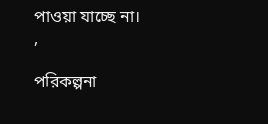পাওয়া যাচ্ছে না।
’
পরিকল্পনা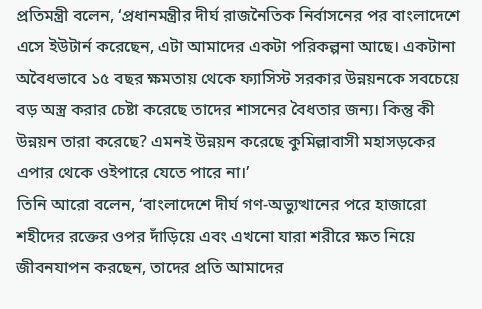প্রতিমন্ত্রী বলেন, ‘প্রধানমন্ত্রীর দীর্ঘ রাজনৈতিক নির্বাসনের পর বাংলাদেশে এসে ইউটার্ন করেছেন, এটা আমাদের একটা পরিকল্পনা আছে। একটানা অবৈধভাবে ১৫ বছর ক্ষমতায় থেকে ফ্যাসিস্ট সরকার উন্নয়নকে সবচেয়ে বড় অস্ত্র করার চেষ্টা করেছে তাদের শাসনের বৈধতার জন্য। কিন্তু কী উন্নয়ন তারা করেছে? এমনই উন্নয়ন করেছে কুমিল্লাবাসী মহাসড়কের এপার থেকে ওইপারে যেতে পারে না।’
তিনি আরো বলেন, ‘বাংলাদেশে দীর্ঘ গণ-অভ্যুত্থানের পরে হাজারো শহীদের রক্তের ওপর দাঁড়িয়ে এবং এখনো যারা শরীরে ক্ষত নিয়ে জীবনযাপন করছেন, তাদের প্রতি আমাদের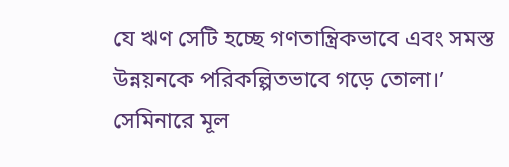যে ঋণ সেটি হচ্ছে গণতান্ত্রিকভাবে এবং সমস্ত উন্নয়নকে পরিকল্পিতভাবে গড়ে তোলা।’
সেমিনারে মূল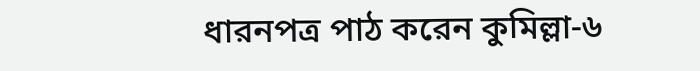ধারনপত্র পাঠ করেন কুমিল্লা-৬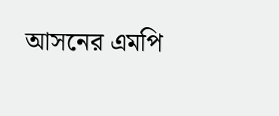আসনের এমপি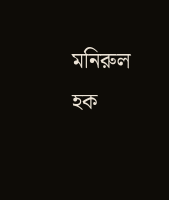মনিরুল হক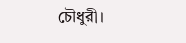চৌধুরী।